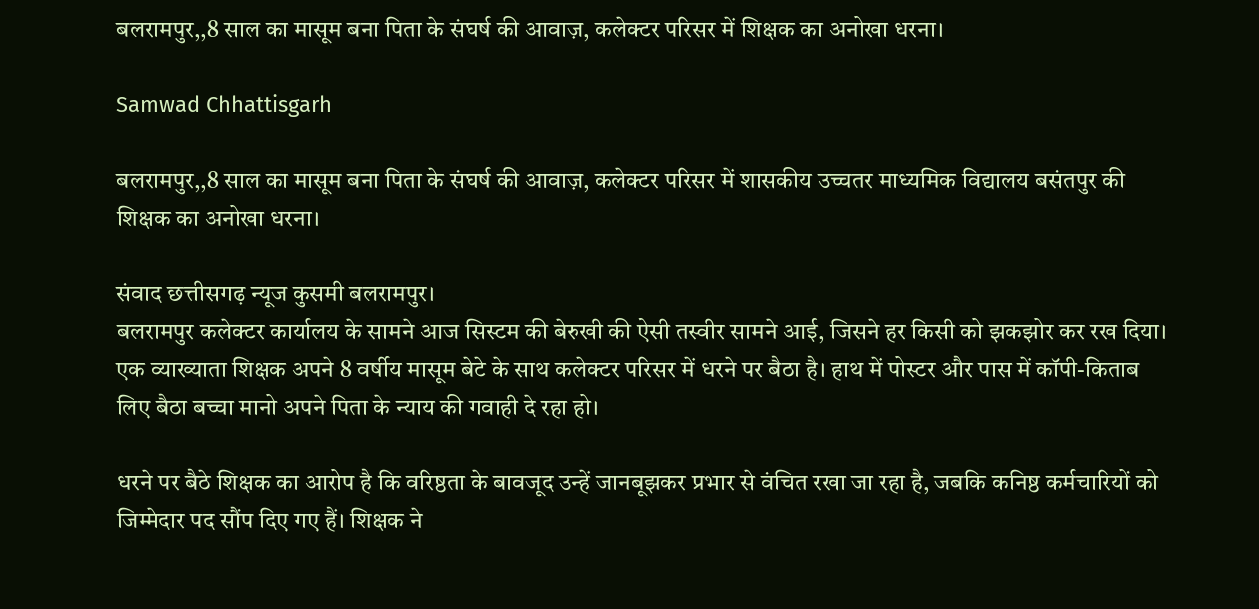बलरामपुर,,8 साल का मासूम बना पिता के संघर्ष की आवाज़, कलेक्टर परिसर में शिक्षक का अनोखा धरना।

Samwad Chhattisgarh

बलरामपुर,,8 साल का मासूम बना पिता के संघर्ष की आवाज़, कलेक्टर परिसर में शासकीय उच्चतर माध्यमिक विद्यालय बसंतपुर की शिक्षक का अनोखा धरना।

संवाद छत्तीसगढ़ न्यूज कुसमी बलरामपुर।
बलरामपुर कलेक्टर कार्यालय के सामने आज सिस्टम की बेरुखी की ऐसी तस्वीर सामने आई, जिसने हर किसी को झकझोर कर रख दिया। एक व्याख्याता शिक्षक अपने 8 वर्षीय मासूम बेटे के साथ कलेक्टर परिसर में धरने पर बैठा है। हाथ में पोस्टर और पास में कॉपी-किताब लिए बैठा बच्चा मानो अपने पिता के न्याय की गवाही दे रहा हो।

धरने पर बैठे शिक्षक का आरोप है कि वरिष्ठता के बावजूद उन्हें जानबूझकर प्रभार से वंचित रखा जा रहा है, जबकि कनिष्ठ कर्मचारियों को जिम्मेदार पद सौंप दिए गए हैं। शिक्षक ने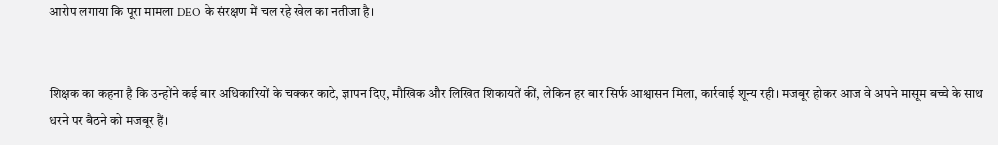आरोप लगाया कि पूरा मामला DEO के संरक्षण में चल रहे खेल का नतीजा है।


शिक्षक का कहना है कि उन्होंने कई बार अधिकारियों के चक्कर काटे, ज्ञापन दिए, मौखिक और लिखित शिकायतें कीं, लेकिन हर बार सिर्फ आश्वासन मिला, कार्रवाई शून्य रही। मजबूर होकर आज वे अपने मासूम बच्चे के साथ धरने पर बैठने को मजबूर हैं।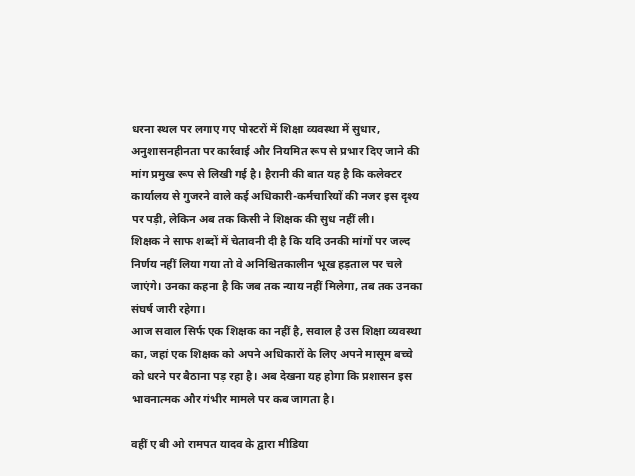धरना स्थल पर लगाए गए पोस्टरों में शिक्षा व्यवस्था में सुधार, अनुशासनहीनता पर कार्रवाई और नियमित रूप से प्रभार दिए जाने की मांग प्रमुख रूप से लिखी गई है। हैरानी की बात यह है कि कलेक्टर कार्यालय से गुजरने वाले कई अधिकारी-कर्मचारियों की नजर इस दृश्य पर पड़ी, लेकिन अब तक किसी ने शिक्षक की सुध नहीं ली।
शिक्षक ने साफ शब्दों में चेतावनी दी है कि यदि उनकी मांगों पर जल्द निर्णय नहीं लिया गया तो वे अनिश्चितकालीन भूख हड़ताल पर चले जाएंगे। उनका कहना है कि जब तक न्याय नहीं मिलेगा, तब तक उनका संघर्ष जारी रहेगा।
आज सवाल सिर्फ एक शिक्षक का नहीं है, सवाल है उस शिक्षा व्यवस्था का, जहां एक शिक्षक को अपने अधिकारों के लिए अपने मासूम बच्चे को धरने पर बैठाना पड़ रहा है। अब देखना यह होगा कि प्रशासन इस भावनात्मक और गंभीर मामले पर कब जागता है।

वहीं ए बी ओ रामपत यादव के द्वारा मीडिया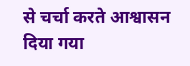से चर्चा करते आश्वासन दिया गया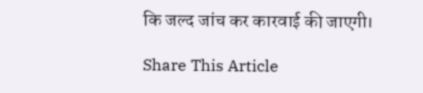कि जल्द जांच कर कारवाई की जाएगी।

Share This Article